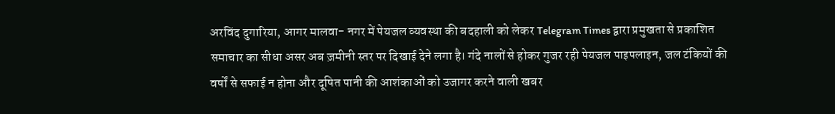अरविंद दुगारिया, आगर मालवा- नगर में पेयजल व्यवस्था की बदहाली को लेकर Telegram Times द्वारा प्रमुखता से प्रकाशित समाचार का सीधा असर अब ज़मीनी स्तर पर दिखाई देने लगा है। गंदे नालों से होकर गुजर रही पेयजल पाइपलाइन, जल टंकियों की वर्षों से सफाई न होना और दूषित पानी की आशंकाओं को उजागर करने वाली खबर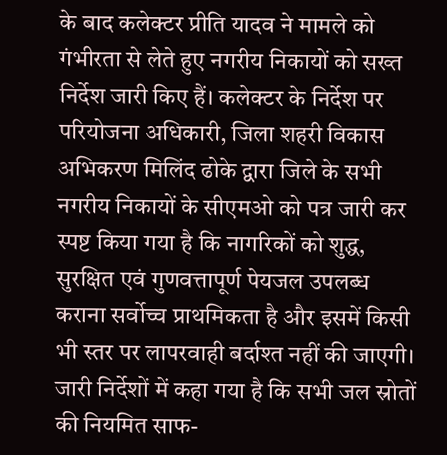के बाद कलेक्टर प्रीति यादव ने मामले को गंभीरता से लेते हुए नगरीय निकायों को सख्त निर्देश जारी किए हैं। कलेक्टर के निर्देश पर परियोजना अधिकारी, जिला शहरी विकास अभिकरण मिलिंद ढोके द्वारा जिले के सभी नगरीय निकायों के सीएमओ को पत्र जारी कर स्पष्ट किया गया है कि नागरिकों को शुद्ध, सुरक्षित एवं गुणवत्तापूर्ण पेयजल उपलब्ध कराना सर्वोच्च प्राथमिकता है और इसमें किसी भी स्तर पर लापरवाही बर्दाश्त नहीं की जाएगी। जारी निर्देशों में कहा गया है कि सभी जल स्रोतों की नियमित साफ-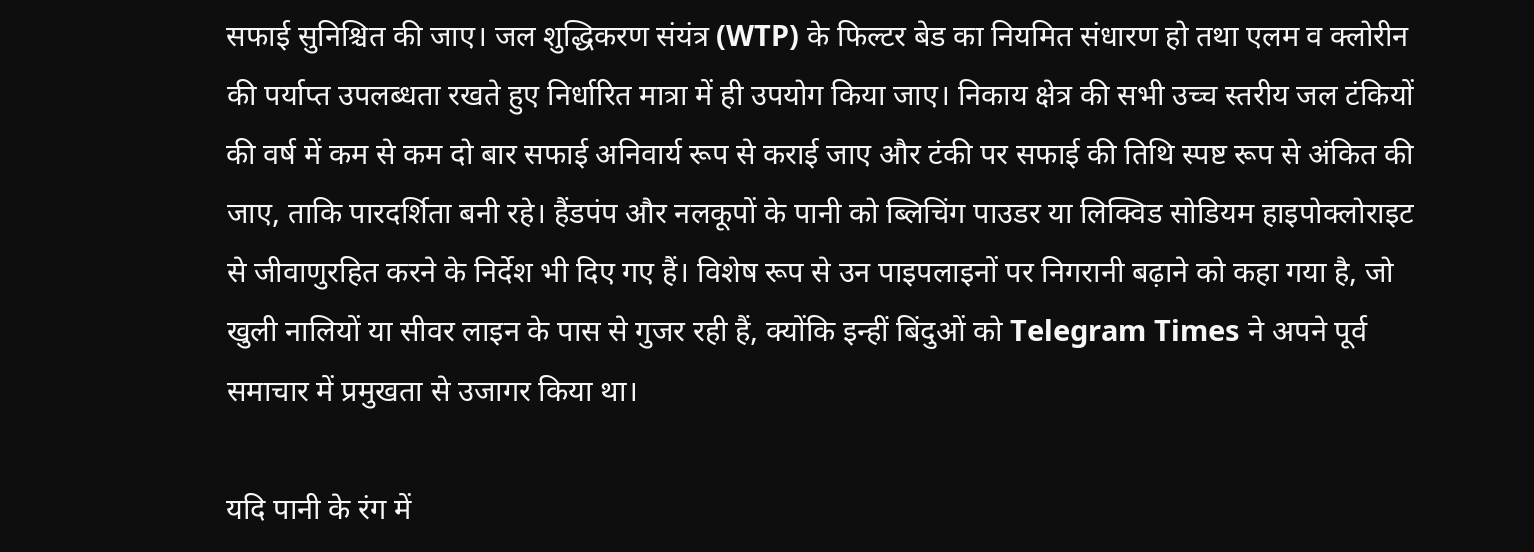सफाई सुनिश्चित की जाए। जल शुद्धिकरण संयंत्र (WTP) के फिल्टर बेड का नियमित संधारण हो तथा एलम व क्लोरीन की पर्याप्त उपलब्धता रखते हुए निर्धारित मात्रा में ही उपयोग किया जाए। निकाय क्षेत्र की सभी उच्च स्तरीय जल टंकियों की वर्ष में कम से कम दो बार सफाई अनिवार्य रूप से कराई जाए और टंकी पर सफाई की तिथि स्पष्ट रूप से अंकित की जाए, ताकि पारदर्शिता बनी रहे। हैंडपंप और नलकूपों के पानी को ब्लिचिंग पाउडर या लिक्विड सोडियम हाइपोक्लोराइट से जीवाणुरहित करने के निर्देश भी दिए गए हैं। विशेष रूप से उन पाइपलाइनों पर निगरानी बढ़ाने को कहा गया है, जो खुली नालियों या सीवर लाइन के पास से गुजर रही हैं, क्योंकि इन्हीं बिंदुओं को Telegram Times ने अपने पूर्व समाचार में प्रमुखता से उजागर किया था।

यदि पानी के रंग में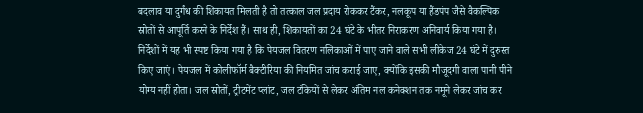बदलाव या दुर्गंध की शिकायत मिलती है तो तत्काल जल प्रदाय रोककर टैंकर, नलकूप या हैंडपंप जैसे वैकल्पिक स्रोतों से आपूर्ति करने के निर्देश हैं। साथ ही, शिकायतों का 24 घंटे के भीतर निराकरण अनिवार्य किया गया है।
निर्देशों में यह भी स्पष्ट किया गया है कि पेयजल वितरण नलिकाओं में पाए जाने वाले सभी लीकेज 24 घंटे में दुरुस्त किए जाएं। पेयजल में कोलीफॉर्म बैक्टीरिया की नियमित जांच कराई जाए, क्योंकि इसकी मौजूदगी वाला पानी पीने योग्य नहीं होता। जल स्रोतों, ट्रीटमेंट प्लांट, जल टंकियों से लेकर अंतिम नल कनेक्शन तक नमूने लेकर जांच कर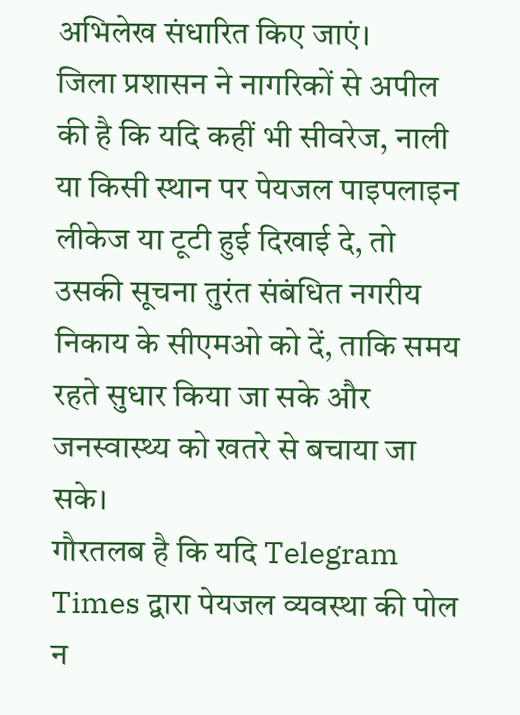अभिलेख संधारित किए जाएं।
जिला प्रशासन ने नागरिकों से अपील की है कि यदि कहीं भी सीवरेज, नाली या किसी स्थान पर पेयजल पाइपलाइन लीकेज या टूटी हुई दिखाई दे, तो उसकी सूचना तुरंत संबंधित नगरीय निकाय के सीएमओ को दें, ताकि समय रहते सुधार किया जा सके और जनस्वास्थ्य को खतरे से बचाया जा सके।
गौरतलब है कि यदि Telegram Times द्वारा पेयजल व्यवस्था की पोल न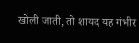खोली जाती, तो शायद यह गंभीर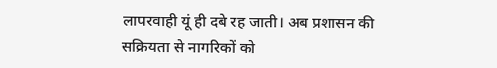लापरवाही यूं ही दबे रह जाती। अब प्रशासन की सक्रियता से नागरिकों को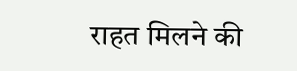राहत मिलने की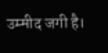उम्मीद जगी है।